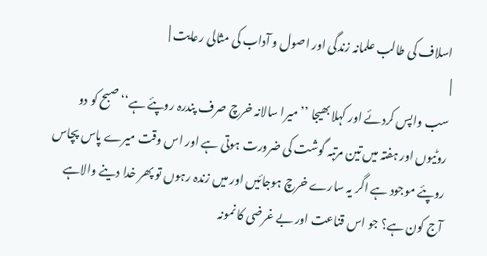اسلاف کی طالب علمانہ زندگی اور اصول و آداب کی مثالی رعایت |
|
سب واپس کردئے اور کہلا بھیجا ’’ میرا سالانہ خرچ صرف پندرہ روپئے ہے‘‘ صبح کو دو روٹیوں اور ہفتہ میں تین مرتبہ گوشت کی ضرورت ہوتی ہے اور اس وقت میرے پاس پچاس روپئے موجود ہے اگر یہ سارے خرچ ہوجائیں اور میں زندہ رہوں تو پھر خدا دینے والاہے آج کون ہے؟ جو اس قناعت اور بے غرضی کا نمونہ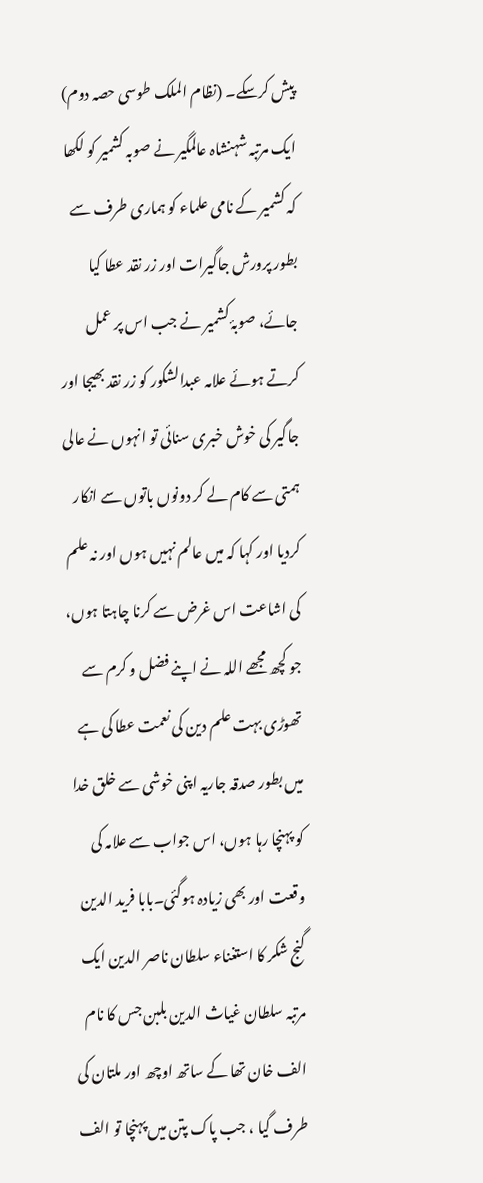پیش کرسکے۔ (نظام الملک طوسی حصہ دوم) ایک مرتبہ شہنشاہ عالمگیر نے صوبہ کشمیر کو لکھا کہ کشمیر کے نامی علماء کو ہماری طرف سے بطور پرورش جاگیرات اور زر نقد عطا کیا جائے، صوبۂ کشمیر نے جب اس پر عمل کرتے ہوئے علامہ عبدالشکور کو زر نقد بھیجا اور جاگیر کی خوش خبری سنائی تو انہوں نے عالی ہمتی سے کام لے کر دونوں باتوں سے انکار کردیا اور کہا کہ میں عالم نہیں ہوں اور نہ علم کی اشاعت اس غرض سے کرنا چاہتا ہوں، جو کچھ مجھے اللہ نے اپنے فضل و کرم سے تھوڑی بہت علم دین کی نعمت عطا کی ہے میں بطور صدقہ جاریہ اپنی خوشی سے خلق خدا کو پہنچا رہا ہوں، اس جواب سے علامہ کی وقعت اور بھی زیادہ ہوگئی۔بابا فرید الدین گنج شکر کا استغناء سلطان ناصر الدین ایک مرتبہ سلطان غیاث الدین بلبن جس کا نام الف خان تھا کے ساتھ اوچھ اور ملتان کی طرف گیا ، جب پاک پتن میں پہنچا تو الف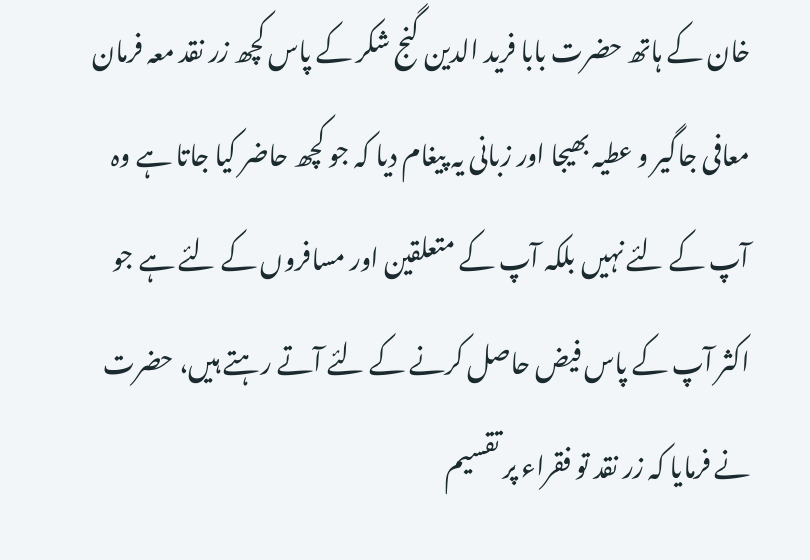خان کے ہاتھ حضرت بابا فرید الدین گنج شکر کے پاس کچھ زر نقد معہ فرمان معافی جاگیر و عطیہ بھیجا اور زبانی یہ پیغام دیا کہ جو کچھ حاضر کیا جاتا ہے وہ آپ کے لئے نہیں بلکہ آپ کے متعلقین اور مسافروں کے لئے ہے جو اکثر آپ کے پاس فیض حاصل کرنے کے لئے آتے رہتے ہیں، حضرت نے فرمایا کہ زر نقد تو فقراء پر تقسیم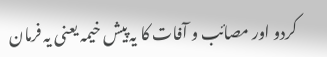کردو اور مصائب و آفات کا یہ پیش خیمہ یعنی یہ فرمان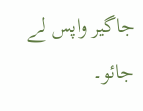جاگیر واپس لے جائو۔